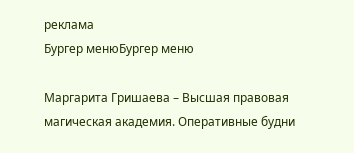реклама
Бургер менюБургер меню

Маргарита Гришаева – Высшая правовая магическая академия. Оперативные будни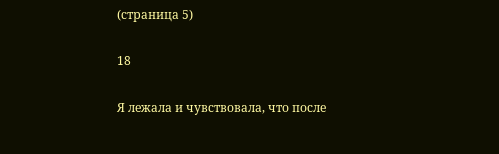(страница 5)

18

Я лежала и чувствовала, что после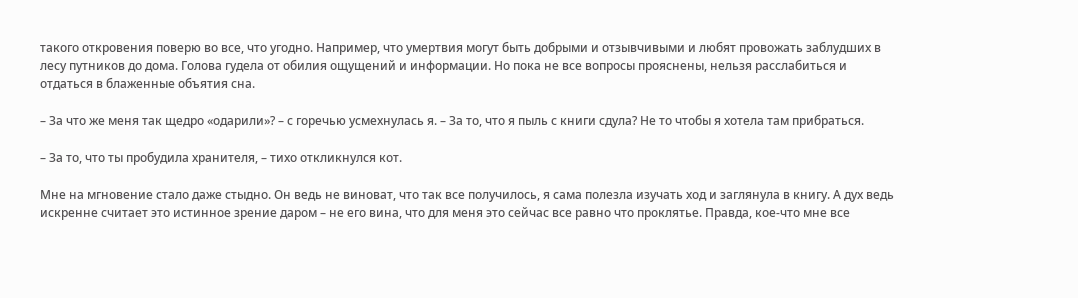такого откровения поверю во все, что угодно. Например, что умертвия могут быть добрыми и отзывчивыми и любят провожать заблудших в лесу путников до дома. Голова гудела от обилия ощущений и информации. Но пока не все вопросы прояснены, нельзя расслабиться и отдаться в блаженные объятия сна.

– За что же меня так щедро «одарили»? – с горечью усмехнулась я. – За то, что я пыль с книги сдула? Не то чтобы я хотела там прибраться.

– За то, что ты пробудила хранителя, – тихо откликнулся кот.

Мне на мгновение стало даже стыдно. Он ведь не виноват, что так все получилось, я сама полезла изучать ход и заглянула в книгу. А дух ведь искренне считает это истинное зрение даром – не его вина, что для меня это сейчас все равно что проклятье. Правда, кое-что мне все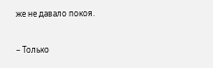же не давало покоя.

– Только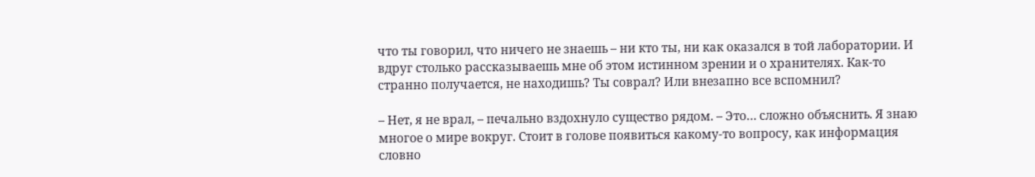что ты говорил, что ничего не знаешь – ни кто ты, ни как оказался в той лаборатории. И вдруг столько рассказываешь мне об этом истинном зрении и о хранителях. Как-то странно получается, не находишь? Ты соврал? Или внезапно все вспомнил?

– Нет, я не врал, – печально вздохнуло существо рядом. – Это… сложно объяснить. Я знаю многое о мире вокруг. Стоит в голове появиться какому-то вопросу, как информация словно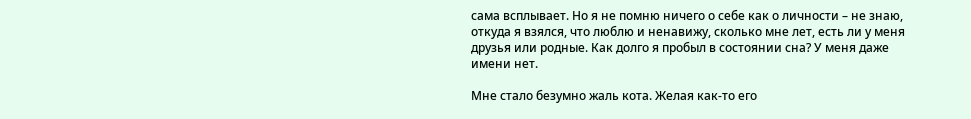сама всплывает. Но я не помню ничего о себе как о личности – не знаю, откуда я взялся, что люблю и ненавижу, сколько мне лет, есть ли у меня друзья или родные. Как долго я пробыл в состоянии сна? У меня даже имени нет.

Мне стало безумно жаль кота. Желая как-то его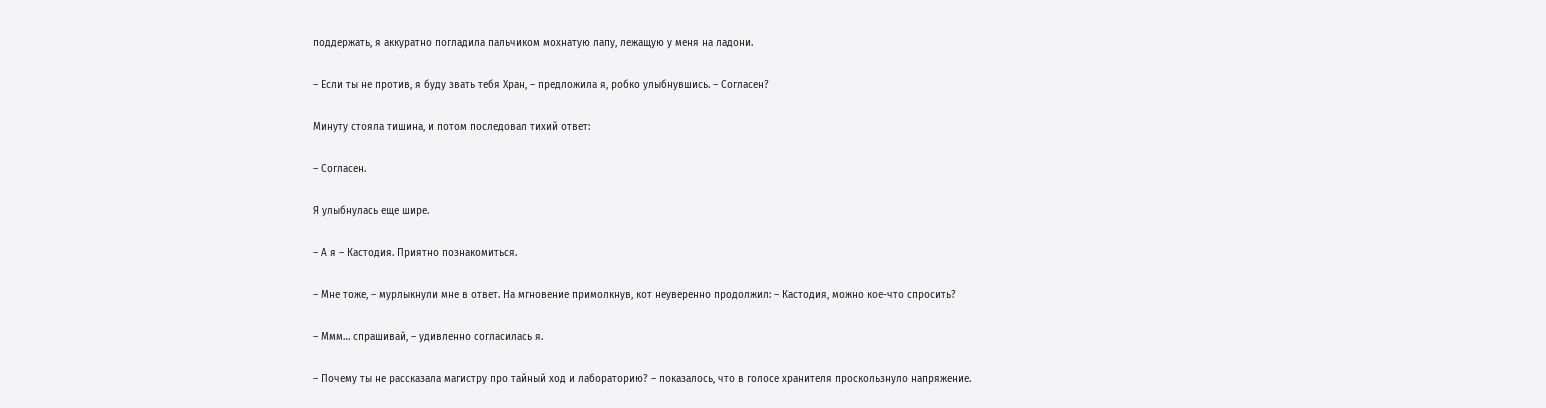поддержать, я аккуратно погладила пальчиком мохнатую лапу, лежащую у меня на ладони.

– Если ты не против, я буду звать тебя Хран, – предложила я, робко улыбнувшись. – Согласен?

Минуту стояла тишина, и потом последовал тихий ответ:

– Согласен.

Я улыбнулась еще шире.

– А я – Кастодия. Приятно познакомиться.

– Мне тоже, – мурлыкнули мне в ответ. На мгновение примолкнув, кот неуверенно продолжил: – Кастодия, можно кое-что спросить?

– Ммм… спрашивай, – удивленно согласилась я.

– Почему ты не рассказала магистру про тайный ход и лабораторию? – показалось, что в голосе хранителя проскользнуло напряжение.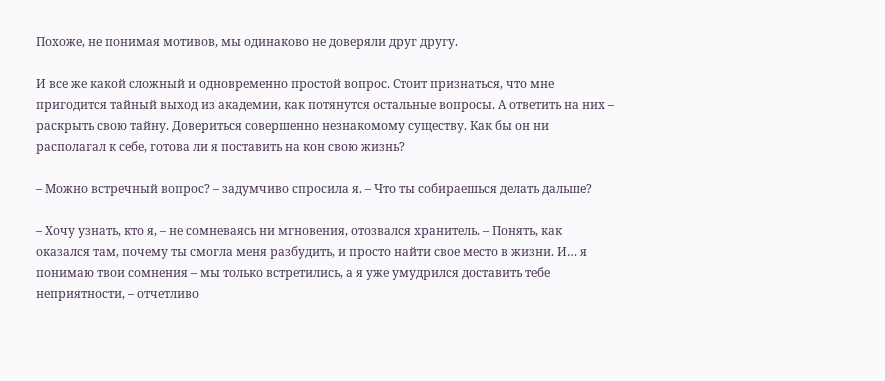Похоже, не понимая мотивов, мы одинаково не доверяли друг другу.

И все же какой сложный и одновременно простой вопрос. Стоит признаться, что мне пригодится тайный выход из академии, как потянутся остальные вопросы. А ответить на них – раскрыть свою тайну. Довериться совершенно незнакомому существу. Как бы он ни располагал к себе, готова ли я поставить на кон свою жизнь?

– Можно встречный вопрос? – задумчиво спросила я. – Что ты собираешься делать дальше?

– Хочу узнать, кто я, – не сомневаясь ни мгновения, отозвался хранитель. – Понять, как оказался там, почему ты смогла меня разбудить, и просто найти свое место в жизни. И… я понимаю твои сомнения – мы только встретились, а я уже умудрился доставить тебе неприятности, – отчетливо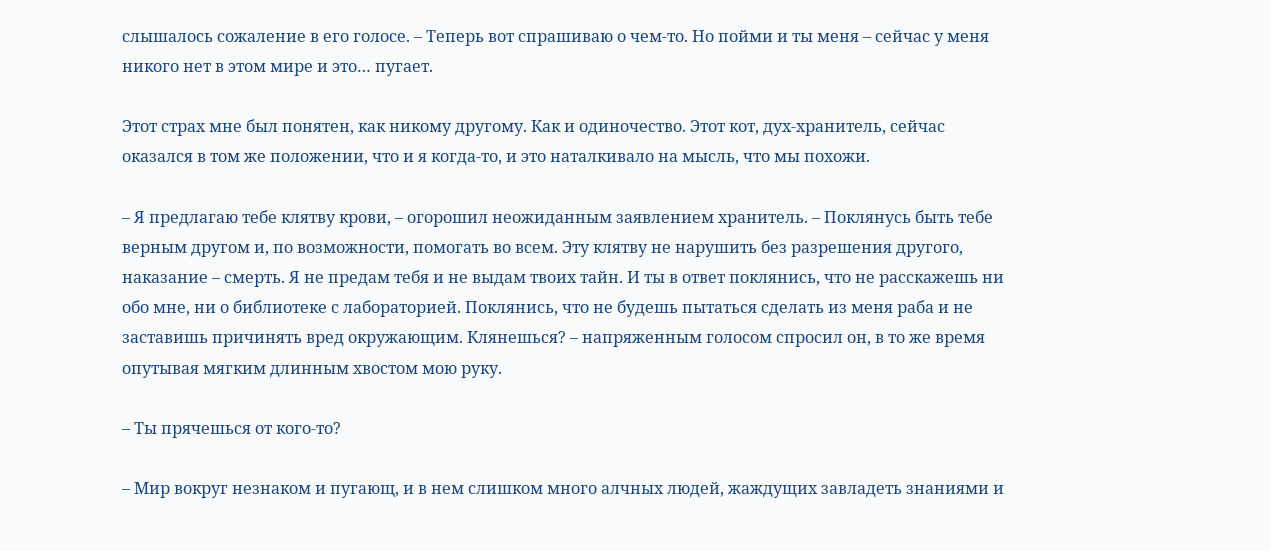слышалось сожаление в его голосе. – Теперь вот спрашиваю о чем-то. Но пойми и ты меня – сейчас у меня никого нет в этом мире и это… пугает.

Этот страх мне был понятен, как никому другому. Как и одиночество. Этот кот, дух-хранитель, сейчас оказался в том же положении, что и я когда-то, и это наталкивало на мысль, что мы похожи.

– Я предлагаю тебе клятву крови, – огорошил неожиданным заявлением хранитель. – Поклянусь быть тебе верным другом и, по возможности, помогать во всем. Эту клятву не нарушить без разрешения другого, наказание – смерть. Я не предам тебя и не выдам твоих тайн. И ты в ответ поклянись, что не расскажешь ни обо мне, ни о библиотеке с лабораторией. Поклянись, что не будешь пытаться сделать из меня раба и не заставишь причинять вред окружающим. Клянешься? – напряженным голосом спросил он, в то же время опутывая мягким длинным хвостом мою руку.

– Ты прячешься от кого-то?

– Мир вокруг незнаком и пугающ, и в нем слишком много алчных людей, жаждущих завладеть знаниями и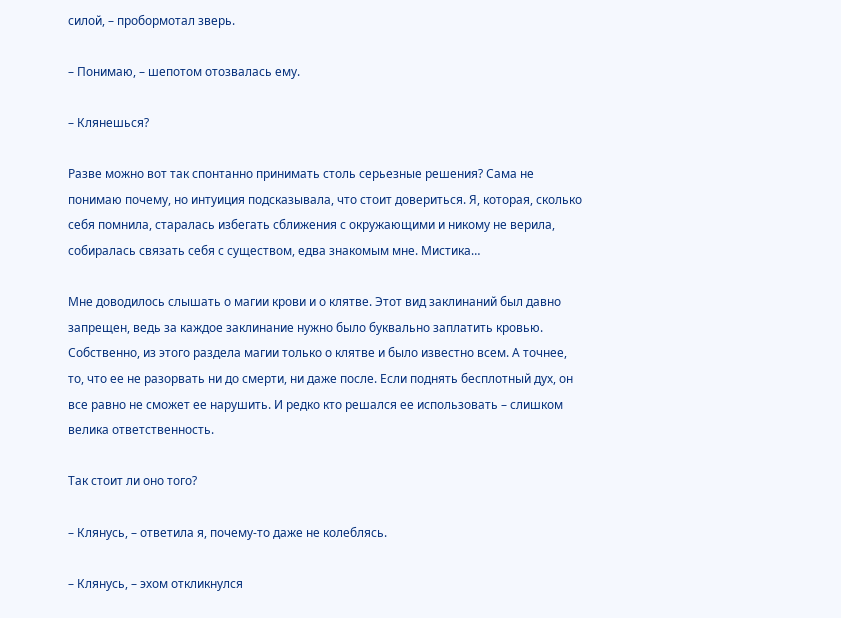силой, – пробормотал зверь.

– Понимаю, – шепотом отозвалась ему.

– Клянешься?

Разве можно вот так спонтанно принимать столь серьезные решения? Сама не понимаю почему, но интуиция подсказывала, что стоит довериться. Я, которая, сколько себя помнила, старалась избегать сближения с окружающими и никому не верила, собиралась связать себя с существом, едва знакомым мне. Мистика…

Мне доводилось слышать о магии крови и о клятве. Этот вид заклинаний был давно запрещен, ведь за каждое заклинание нужно было буквально заплатить кровью. Собственно, из этого раздела магии только о клятве и было известно всем. А точнее, то, что ее не разорвать ни до смерти, ни даже после. Если поднять бесплотный дух, он все равно не сможет ее нарушить. И редко кто решался ее использовать – слишком велика ответственность.

Так стоит ли оно того?

– Клянусь, – ответила я, почему-то даже не колеблясь.

– Клянусь, – эхом откликнулся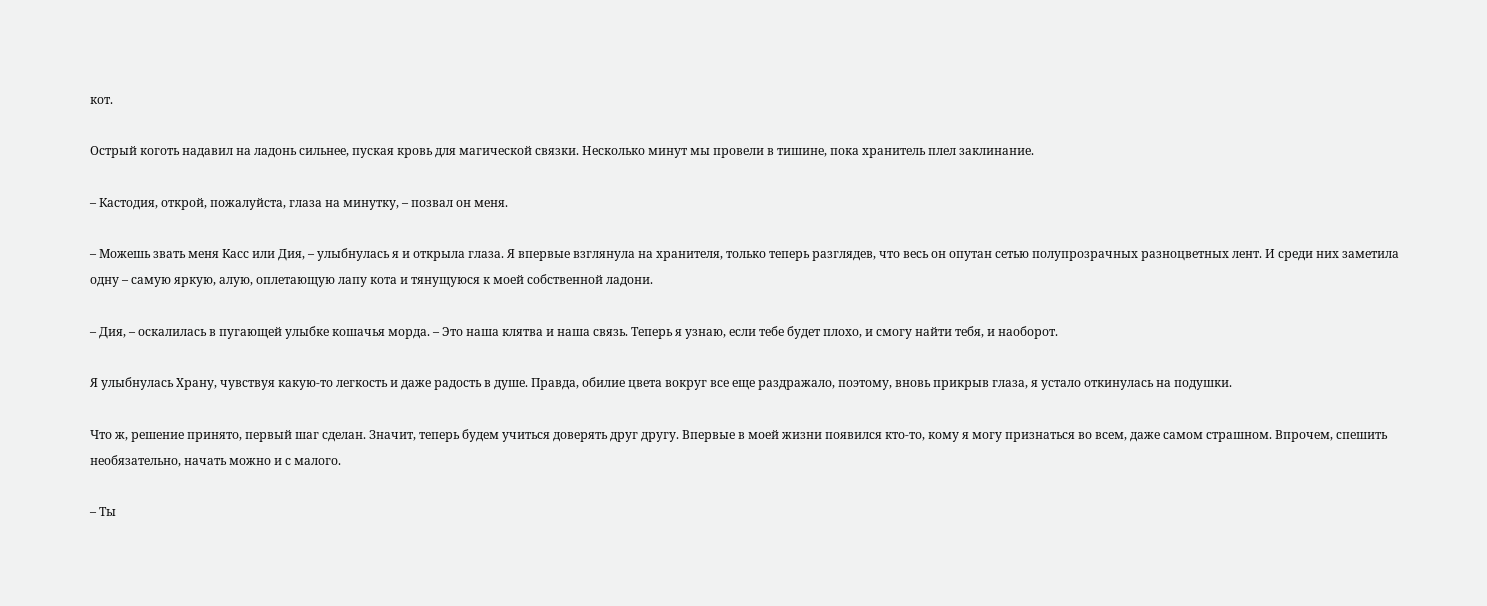кот.

Острый коготь надавил на ладонь сильнее, пуская кровь для магической связки. Несколько минут мы провели в тишине, пока хранитель плел заклинание.

– Кастодия, открой, пожалуйста, глаза на минутку, – позвал он меня.

– Можешь звать меня Касс или Дия, – улыбнулась я и открыла глаза. Я впервые взглянула на хранителя, только теперь разглядев, что весь он опутан сетью полупрозрачных разноцветных лент. И среди них заметила одну – самую яркую, алую, оплетающую лапу кота и тянущуюся к моей собственной ладони.

– Дия, – оскалилась в пугающей улыбке кошачья морда. – Это наша клятва и наша связь. Теперь я узнаю, если тебе будет плохо, и смогу найти тебя, и наоборот.

Я улыбнулась Храну, чувствуя какую-то легкость и даже радость в душе. Правда, обилие цвета вокруг все еще раздражало, поэтому, вновь прикрыв глаза, я устало откинулась на подушки.

Что ж, решение принято, первый шаг сделан. Значит, теперь будем учиться доверять друг другу. Впервые в моей жизни появился кто-то, кому я могу признаться во всем, даже самом страшном. Впрочем, спешить необязательно, начать можно и с малого.

– Ты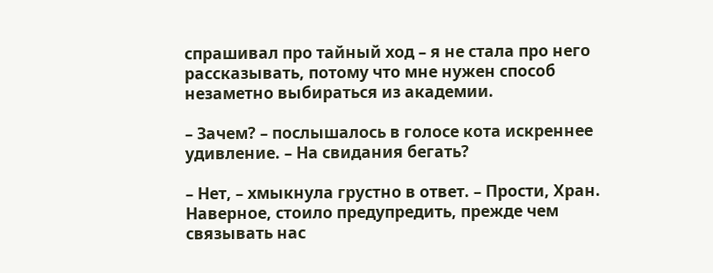спрашивал про тайный ход – я не стала про него рассказывать, потому что мне нужен способ незаметно выбираться из академии.

– Зачем? – послышалось в голосе кота искреннее удивление. – На свидания бегать?

– Нет, – хмыкнула грустно в ответ. – Прости, Хран. Наверное, стоило предупредить, прежде чем связывать нас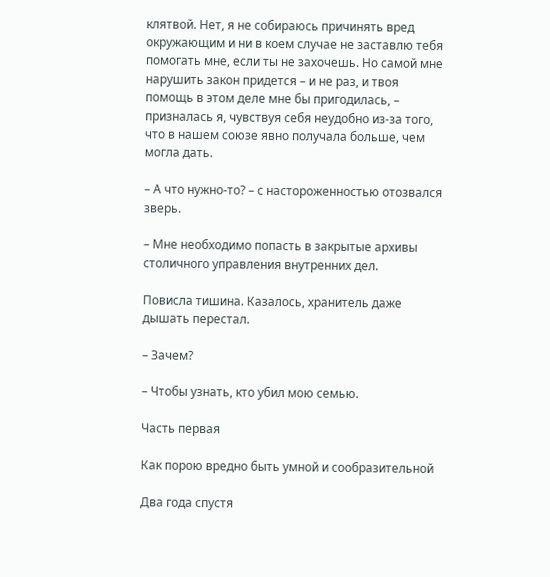клятвой. Нет, я не собираюсь причинять вред окружающим и ни в коем случае не заставлю тебя помогать мне, если ты не захочешь. Но самой мне нарушить закон придется – и не раз, и твоя помощь в этом деле мне бы пригодилась, – призналась я, чувствуя себя неудобно из-за того, что в нашем союзе явно получала больше, чем могла дать.

– А что нужно-то? – с настороженностью отозвался зверь.

– Мне необходимо попасть в закрытые архивы столичного управления внутренних дел.

Повисла тишина. Казалось, хранитель даже дышать перестал.

– Зачем?

– Чтобы узнать, кто убил мою семью.

Часть первая

Как порою вредно быть умной и сообразительной

Два года спустя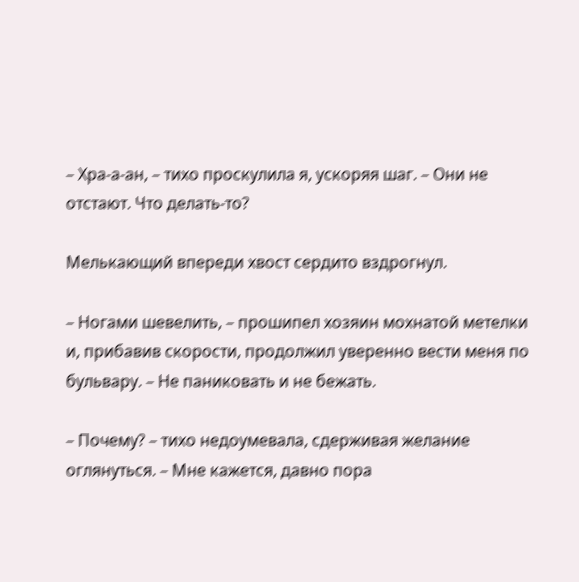– Хра-а-ан, – тихо проскулила я, ускоряя шаг. – Они не отстают. Что делать-то?

Мелькающий впереди хвост сердито вздрогнул.

– Ногами шевелить, – прошипел хозяин мохнатой метелки и, прибавив скорости, продолжил уверенно вести меня по бульвару. – Не паниковать и не бежать.

– Почему? – тихо недоумевала, сдерживая желание оглянуться. – Мне кажется, давно пора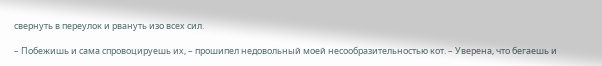свернуть в переулок и рвануть изо всех сил.

– Побежишь и сама спровоцируешь их, – прошипел недовольный моей несообразительностью кот. – Уверена, что бегаешь и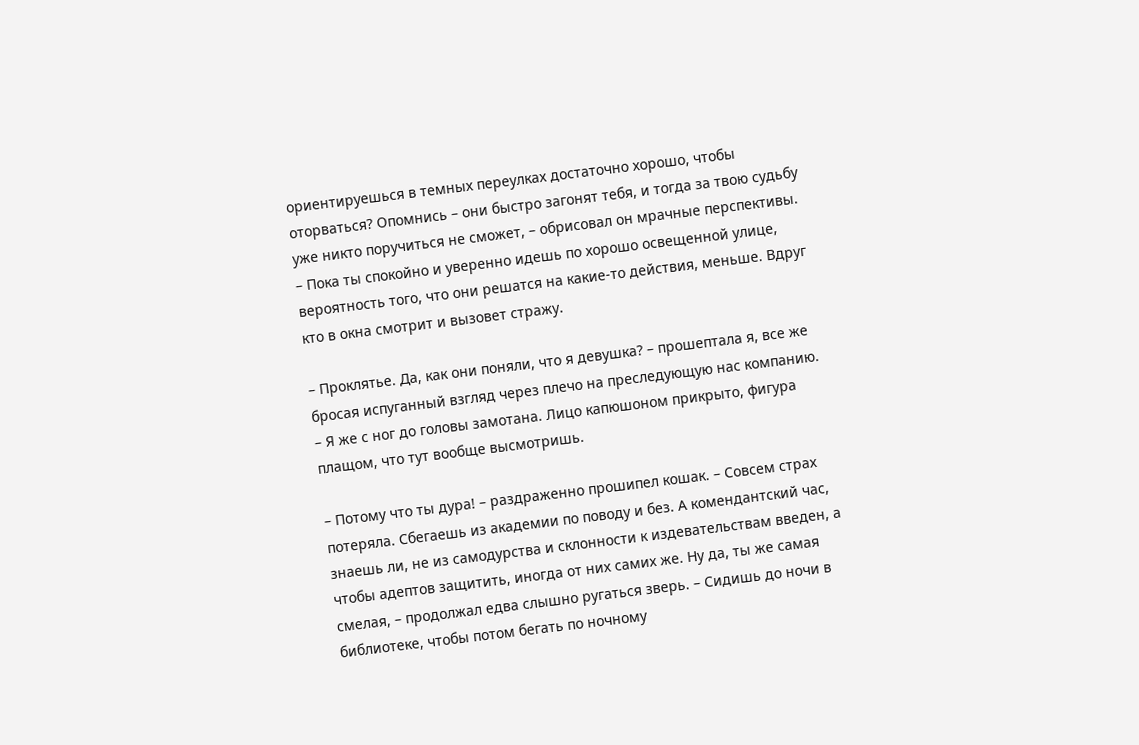ориентируешься в темных переулках достаточно хорошо, чтобы оторваться? Опомнись – они быстро загонят тебя, и тогда за твою судьбу уже никто поручиться не сможет, – обрисовал он мрачные перспективы. – Пока ты спокойно и уверенно идешь по хорошо освещенной улице, вероятность того, что они решатся на какие-то действия, меньше. Вдруг кто в окна смотрит и вызовет стражу.

– Проклятье. Да, как они поняли, что я девушка? – прошептала я, все же бросая испуганный взгляд через плечо на преследующую нас компанию. – Я же с ног до головы замотана. Лицо капюшоном прикрыто, фигура плащом, что тут вообще высмотришь.

– Потому что ты дура! – раздраженно прошипел кошак. – Совсем страх потеряла. Сбегаешь из академии по поводу и без. А комендантский час, знаешь ли, не из самодурства и склонности к издевательствам введен, а чтобы адептов защитить, иногда от них самих же. Ну да, ты же самая смелая, – продолжал едва слышно ругаться зверь. – Сидишь до ночи в библиотеке, чтобы потом бегать по ночному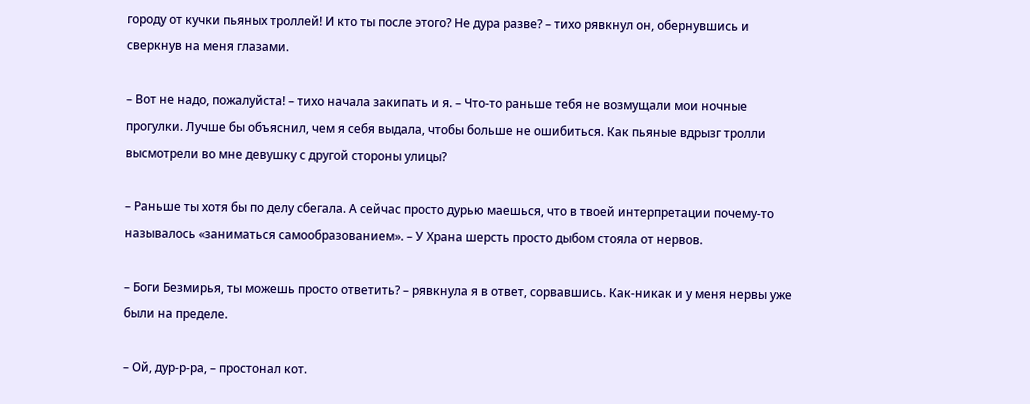городу от кучки пьяных троллей! И кто ты после этого? Не дура разве? – тихо рявкнул он, обернувшись и сверкнув на меня глазами.

– Вот не надо, пожалуйста! – тихо начала закипать и я. – Что-то раньше тебя не возмущали мои ночные прогулки. Лучше бы объяснил, чем я себя выдала, чтобы больше не ошибиться. Как пьяные вдрызг тролли высмотрели во мне девушку с другой стороны улицы?

– Раньше ты хотя бы по делу сбегала. А сейчас просто дурью маешься, что в твоей интерпретации почему-то называлось «заниматься самообразованием». – У Храна шерсть просто дыбом стояла от нервов.

– Боги Безмирья, ты можешь просто ответить? – рявкнула я в ответ, сорвавшись. Как-никак и у меня нервы уже были на пределе.

– Ой, дур-р-ра, – простонал кот.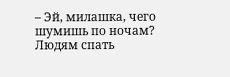– Эй, милашка, чего шумишь по ночам? Людям спать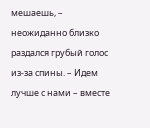мешаешь, – неожиданно близко раздался грубый голос из-за спины. – Идем лучше с нами – вместе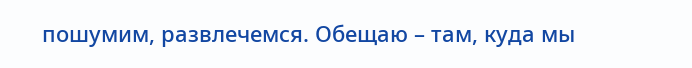пошумим, развлечемся. Обещаю – там, куда мы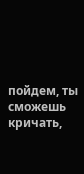пойдем, ты сможешь кричать,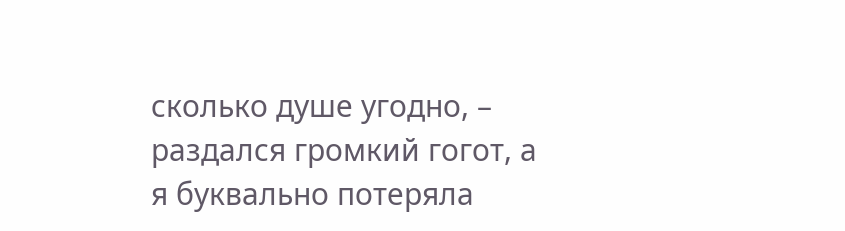сколько душе угодно, – раздался громкий гогот, а я буквально потеряла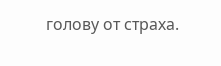голову от страха.